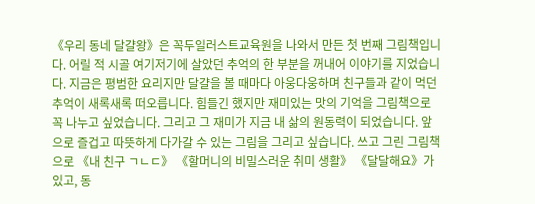《우리 동네 달걀왕》은 꼭두일러스트교육원을 나와서 만든 첫 번째 그림책입니다. 어릴 적 시골 여기저기에 살았던 추억의 한 부분을 꺼내어 이야기를 지었습니다. 지금은 평범한 요리지만 달걀을 볼 때마다 아웅다웅하며 친구들과 같이 먹던 추억이 새록새록 떠오릅니다. 힘들긴 했지만 재미있는 맛의 기억을 그림책으로 꼭 나누고 싶었습니다. 그리고 그 재미가 지금 내 삶의 원동력이 되었습니다. 앞으로 즐겁고 따뜻하게 다가갈 수 있는 그림을 그리고 싶습니다. 쓰고 그린 그림책으로 《내 친구 ㄱㄴㄷ》 《할머니의 비밀스러운 취미 생활》 《달달해요》가 있고, 동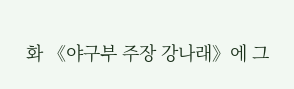화 《야구부 주장 강나래》에 그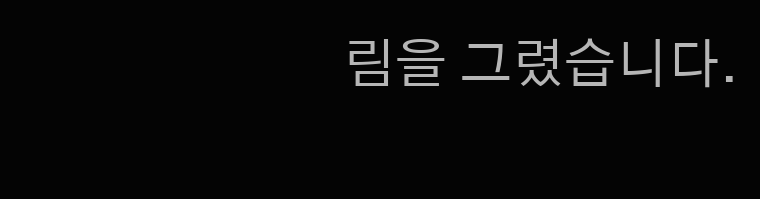림을 그렸습니다.